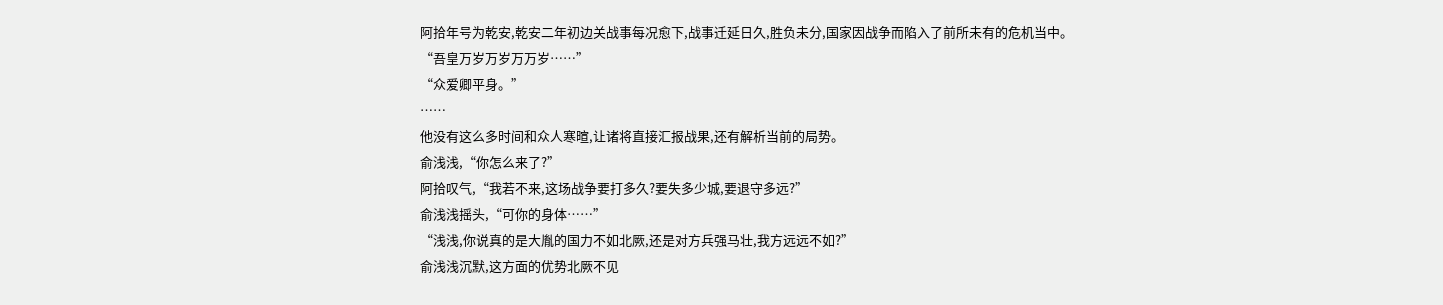阿拾年号为乾安,乾安二年初边关战事每况愈下,战事迁延日久,胜负未分,国家因战争而陷入了前所未有的危机当中。
“吾皇万岁万岁万万岁……”
“众爱卿平身。”
……
他没有这么多时间和众人寒暄,让诸将直接汇报战果,还有解析当前的局势。
俞浅浅,“你怎么来了?”
阿拾叹气,“我若不来,这场战争要打多久?要失多少城,要退守多远?”
俞浅浅摇头,“可你的身体……”
“浅浅,你说真的是大胤的国力不如北厥,还是对方兵强马壮,我方远远不如?”
俞浅浅沉默,这方面的优势北厥不见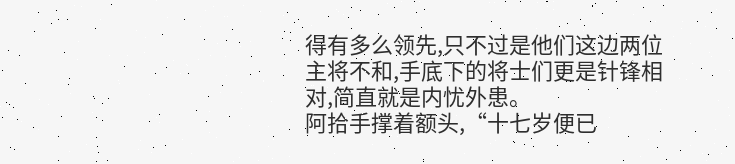得有多么领先,只不过是他们这边两位主将不和,手底下的将士们更是针锋相对,简直就是内忧外患。
阿拾手撑着额头,“十七岁便已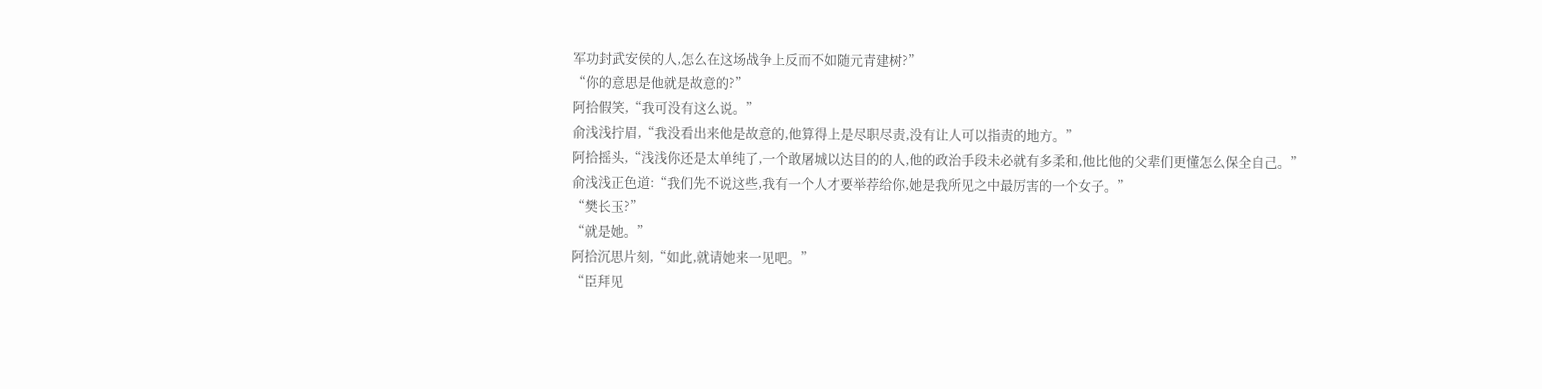军功封武安侯的人,怎么在这场战争上反而不如随元青建树?”
“你的意思是他就是故意的?”
阿拾假笑,“我可没有这么说。”
俞浅浅拧眉,“我没看出来他是故意的,他算得上是尽职尽责,没有让人可以指责的地方。”
阿拾摇头,“浅浅你还是太单纯了,一个敢屠城以达目的的人,他的政治手段未必就有多柔和,他比他的父辈们更懂怎么保全自己。”
俞浅浅正色道:“我们先不说这些,我有一个人才要举荐给你,她是我所见之中最厉害的一个女子。”
“樊长玉?”
“就是她。”
阿拾沉思片刻,“如此,就请她来一见吧。”
“臣拜见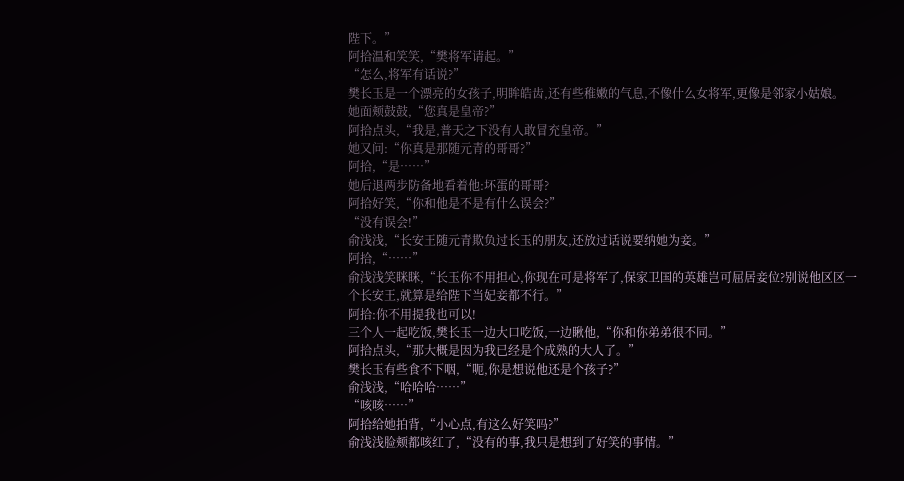陛下。”
阿拾温和笑笑,“樊将军请起。”
“怎么,将军有话说?”
樊长玉是一个漂亮的女孩子,明眸皓齿,还有些稚嫩的气息,不像什么女将军,更像是邻家小姑娘。
她面颊鼓鼓,“您真是皇帝?”
阿拾点头,“我是,普天之下没有人敢冒充皇帝。”
她又问:“你真是那随元青的哥哥?”
阿拾,“是……”
她后退两步防备地看着他:坏蛋的哥哥?
阿拾好笑,“你和他是不是有什么误会?”
“没有误会!”
俞浅浅,“长安王随元青欺负过长玉的朋友,还放过话说要纳她为妾。”
阿拾,“……”
俞浅浅笑眯眯,“长玉你不用担心,你现在可是将军了,保家卫国的英雄岂可屈居妾位?别说他区区一个长安王,就算是给陛下当妃妾都不行。”
阿拾:你不用提我也可以!
三个人一起吃饭,樊长玉一边大口吃饭,一边瞅他,“你和你弟弟很不同。”
阿拾点头,“那大概是因为我已经是个成熟的大人了。”
樊长玉有些食不下咽,“呃,你是想说他还是个孩子?”
俞浅浅,“哈哈哈……”
“咳咳……”
阿拾给她拍背,“小心点,有这么好笑吗?”
俞浅浅脸颊都咳红了,“没有的事,我只是想到了好笑的事情。”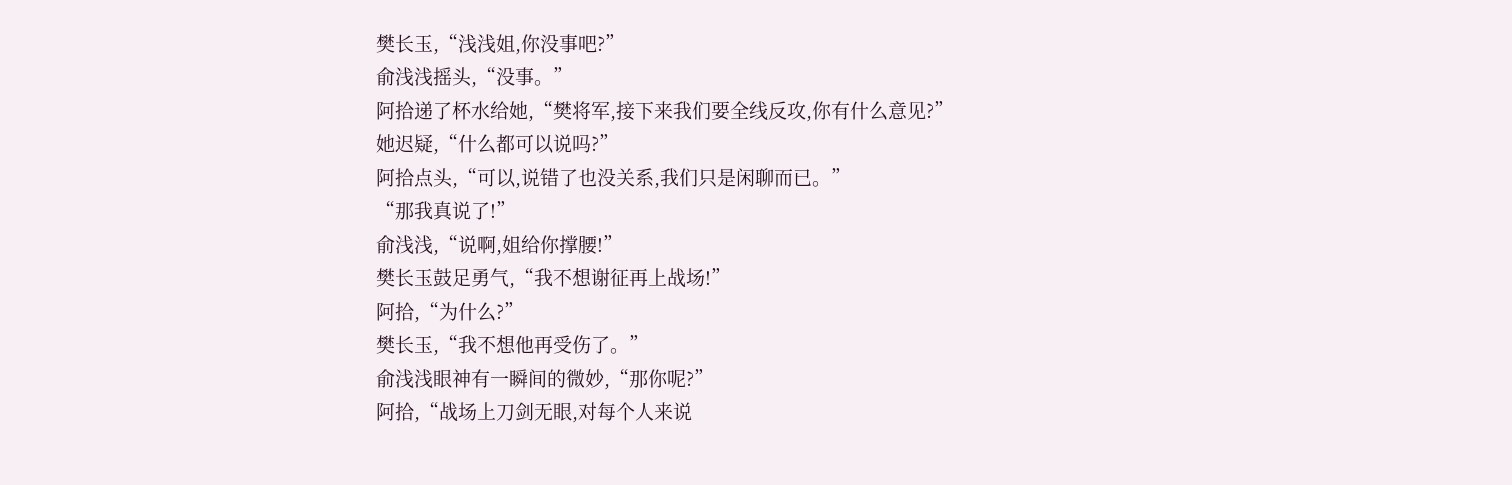樊长玉,“浅浅姐,你没事吧?”
俞浅浅摇头,“没事。”
阿拾递了杯水给她,“樊将军,接下来我们要全线反攻,你有什么意见?”
她迟疑,“什么都可以说吗?”
阿拾点头,“可以,说错了也没关系,我们只是闲聊而已。”
“那我真说了!”
俞浅浅,“说啊,姐给你撑腰!”
樊长玉鼓足勇气,“我不想谢征再上战场!”
阿拾,“为什么?”
樊长玉,“我不想他再受伤了。”
俞浅浅眼神有一瞬间的微妙,“那你呢?”
阿拾,“战场上刀剑无眼,对每个人来说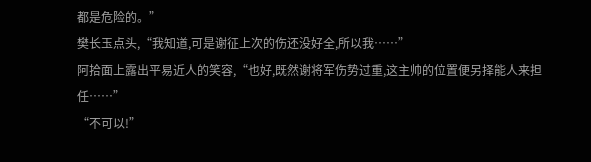都是危险的。”
樊长玉点头,“我知道,可是谢征上次的伤还没好全,所以我……”
阿拾面上露出平易近人的笑容,“也好,既然谢将军伤势过重,这主帅的位置便另择能人来担任……”
“不可以!”